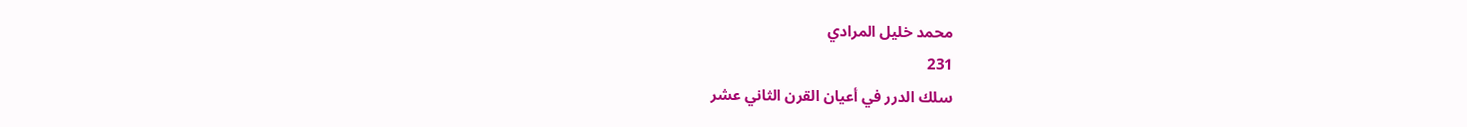محمد خليل المرادي
231
سلك الدرر في أعيان القرن الثاني عشر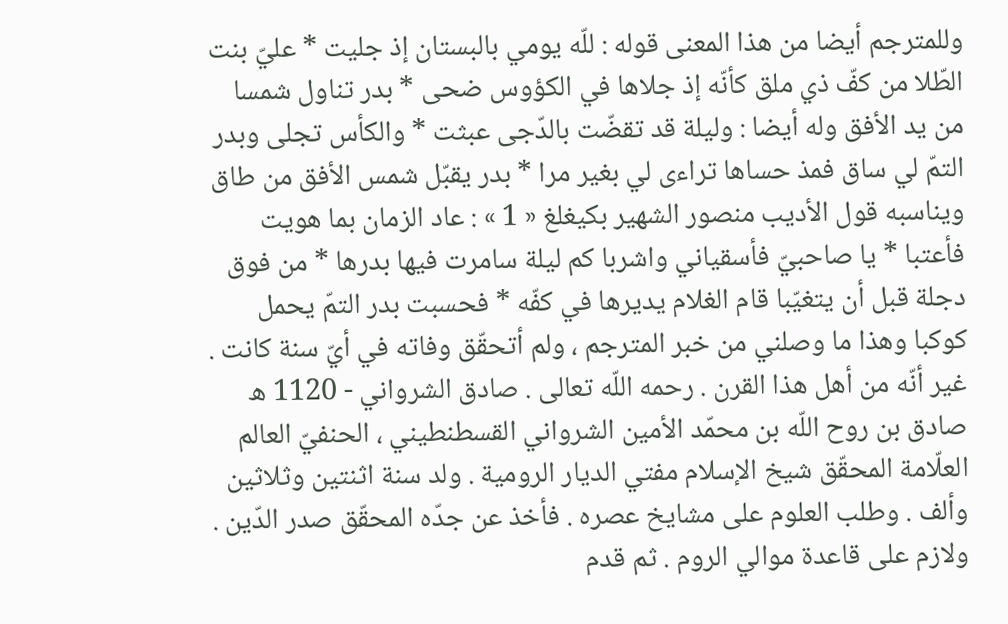وللمترجم أيضا من هذا المعنى قوله : للّه يومي بالبستان إذ جليت * عليّ بنت الطّلا من كفّ ذي ملق كأنّه إذ جلاها في الكؤوس ضحى * بدر تناول شمسا من يد الأفق وله أيضا : وليلة قد تقضّت بالدّجى عبثت * والكأس تجلى وبدر التمّ لي ساق فمذ حساها تراءى لي بغير مرا * بدر يقبّل شمس الأفق من طاق ويناسبه قول الأديب منصور الشهير بكيغلغ « 1 » : عاد الزمان بما هويت فأعتبا * يا صاحبيّ فأسقياني واشربا كم ليلة سامرت فيها بدرها * من فوق دجلة قبل أن يتغيّبا قام الغلام يديرها في كفّه * فحسبت بدر التمّ يحمل كوكبا وهذا ما وصلني من خبر المترجم ، ولم أتحقّق وفاته في أيّ سنة كانت . غير أنّه من أهل هذا القرن . رحمه اللّه تعالى . صادق الشرواني - 1120 ه صادق بن روح اللّه بن محمّد الأمين الشرواني القسطنطيني ، الحنفيّ العالم العلّامة المحقّق شيخ الإسلام مفتي الديار الرومية . ولد سنة اثنتين وثلاثين وألف . وطلب العلوم على مشايخ عصره . فأخذ عن جدّه المحقّق صدر الدّين . ولازم على قاعدة موالي الروم . ثم قدم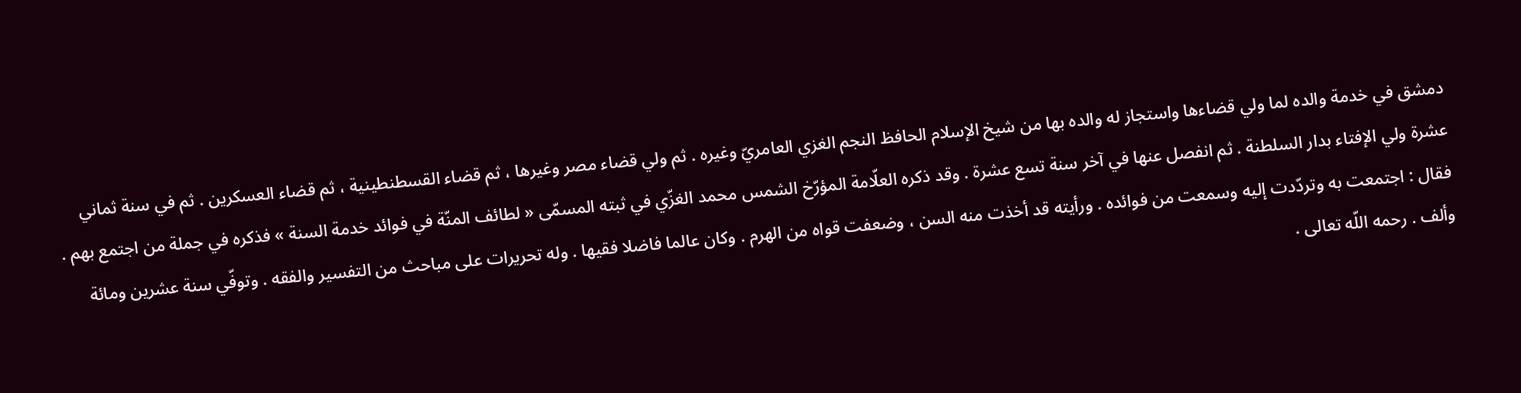دمشق في خدمة والده لما ولي قضاءها واستجاز له والده بها من شيخ الإسلام الحافظ النجم الغزي العامريّ وغيره . ثم ولي قضاء مصر وغيرها ، ثم قضاء القسطنطينية ، ثم قضاء العسكرين . ثم في سنة ثماني عشرة ولي الإفتاء بدار السلطنة . ثم انفصل عنها في آخر سنة تسع عشرة . وقد ذكره العلّامة المؤرّخ الشمس محمد الغزّي في ثبته المسمّى « لطائف المنّة في فوائد خدمة السنة » فذكره في جملة من اجتمع بهم . فقال : اجتمعت به وتردّدت إليه وسمعت من فوائده . ورأيته قد أخذت منه السن ، وضعفت قواه من الهرم . وكان عالما فاضلا فقيها . وله تحريرات على مباحث من التفسير والفقه . وتوفّي سنة عشرين ومائة وألف . رحمه اللّه تعالى .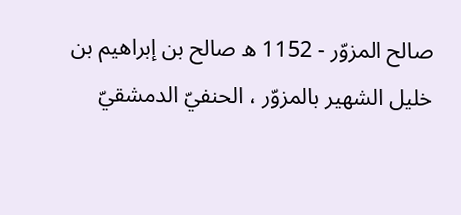صالح المزوّر - 1152 ه صالح بن إبراهيم بن خليل الشهير بالمزوّر ، الحنفيّ الدمشقيّ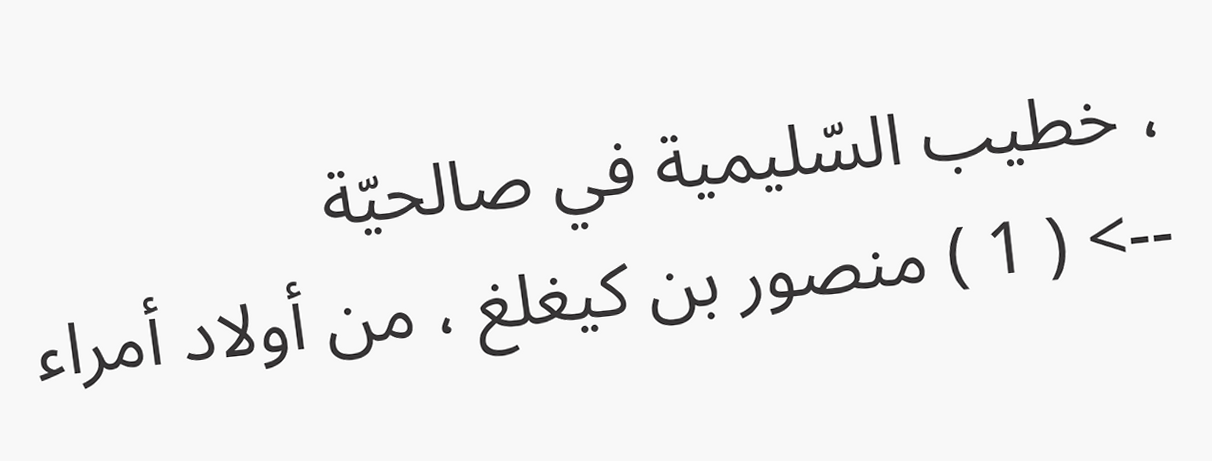، خطيب السّليمية في صالحيّة
--> ( 1 ) منصور بن كيغلغ ، من أولاد أمراء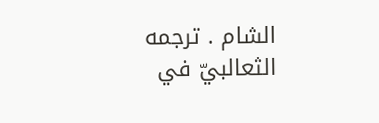الشام . ترجمه الثعالبيّ في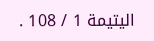اليتيمة 1 / 108 .